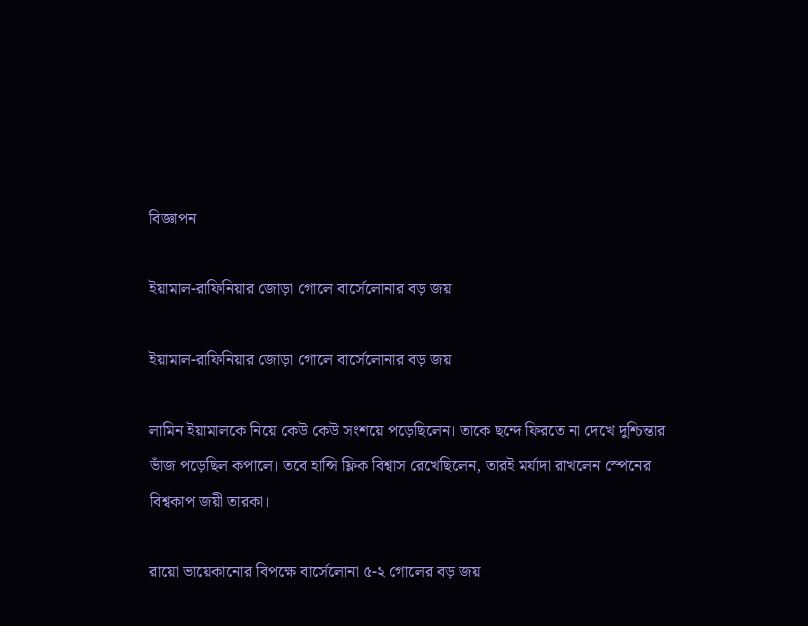বিজ্ঞাপন

ইয়ামাল-রাফিনিয়ার জোড়া গোলে বার্সেলোনার বড় জয়

ইয়ামাল-রাফিনিয়ার জোড়া গোলে বার্সেলোনার বড় জয়

লামিন ইয়ামালকে নিয়ে কেউ কেউ সংশয়ে পড়েছিলেন। তাকে ছন্দে ফিরতে না দেখে দুশ্চিন্তার ভাঁজ পড়েছিল কপালে। তবে হান্সি ফ্লিক বিশ্বাস রেখেছিলেন, তারই মর্যাদা রাখলেন স্পেনের বিশ্বকাপ জয়ী তারকা।

রায়ো ভায়েকানোর বিপক্ষে বার্সেলোনা ৫-২ গোলের বড় জয়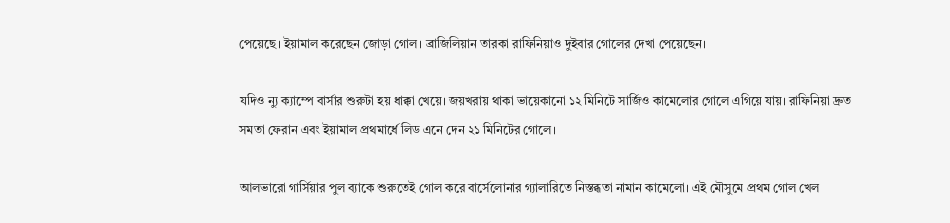পেয়েছে। ইয়ামাল করেছেন জোড়া গোল। ব্রাজিলিয়ান তারকা রাফিনিয়াও দুইবার গোলের দেখা পেয়েছেন।

যদিও ন্যু ক্যাম্পে বার্সার শুরুটা হয় ধাক্কা খেয়ে। জয়খরায় থাকা ভায়েকানো ১২ মিনিটে সার্জিও কামেলোর গোলে এগিয়ে যায়। রাফিনিয়া দ্রুত সমতা ফেরান এবং ইয়ামাল প্রথমার্ধে লিড এনে দেন ২১ মিনিটের গোলে।

আলভারো গার্সিয়ার পুল ব্যাকে শুরুতেই গোল করে বার্সেলোনার গ্যালারিতে নিস্তব্ধতা নামান কামেলো। এই মৌসুমে প্রথম গোল খেল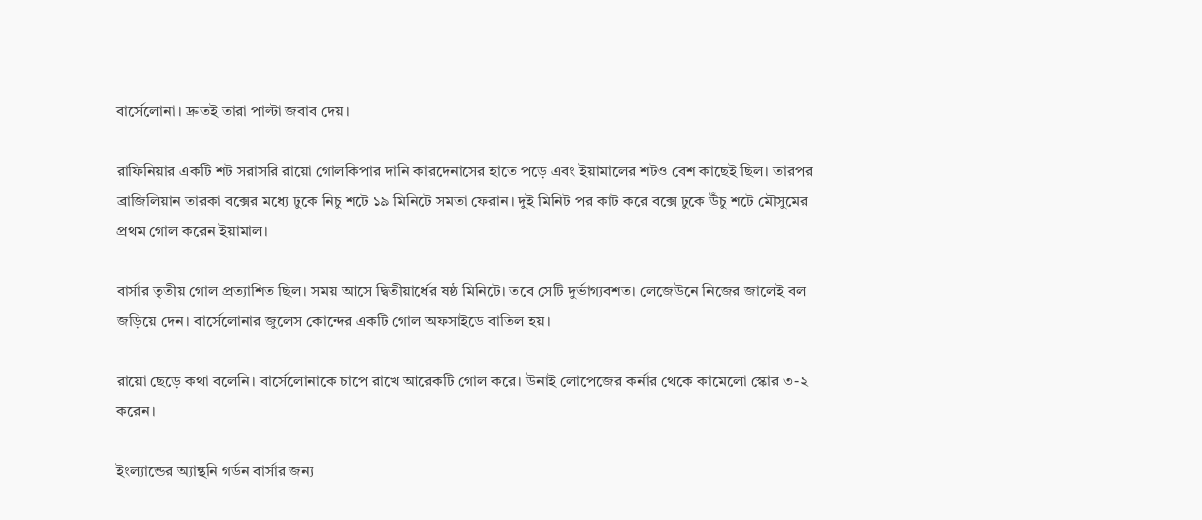বার্সেলোনা। দ্রুতই তারা পাল্টা জবাব দেয়।

রাফিনিয়ার একটি শট সরাসরি রায়ো গোলকিপার দানি কারদেনাসের হাতে পড়ে এবং ইয়ামালের শটও বেশ কাছেই ছিল। তারপর ব্রাজিলিয়ান তারকা বক্সের মধ্যে ঢুকে নিচু শটে ১৯ মিনিটে সমতা ফেরান। দুই মিনিট পর কাট করে বক্সে ঢুকে উঁচু শটে মৌসুমের প্রথম গোল করেন ইয়ামাল।

বার্সার তৃতীয় গোল প্রত্যাশিত ছিল। সময় আসে দ্বিতীয়ার্ধের ষষ্ঠ মিনিটে। তবে সেটি দুর্ভাগ্যবশত। লেজেউনে নিজের জালেই বল জড়িয়ে দেন। বার্সেলোনার জুলেস কোন্দের একটি গোল অফসাইডে বাতিল হয়।

রায়ো ছেড়ে কথা বলেনি। বার্সেলোনাকে চাপে রাখে আরেকটি গোল করে। উনাই লোপেজের কর্নার থেকে কামেলো স্কোর ৩-২ করেন।

ইংল্যান্ডের অ্যান্থনি গর্ডন বার্সার জন্য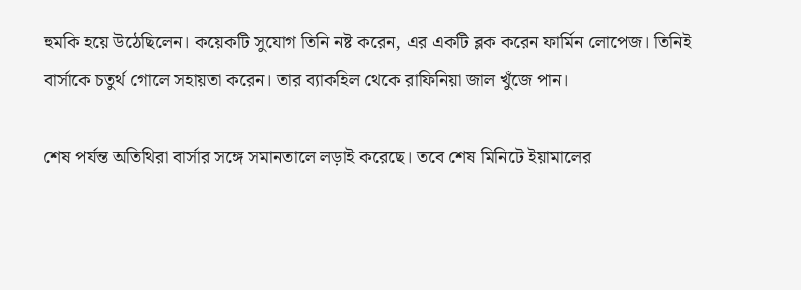হুমকি হয়ে উঠেছিলেন। কয়েকটি সুযোগ তিনি নষ্ট করেন, এর একটি ব্লক করেন ফার্মিন লোপেজ। তিনিই বার্সাকে চতুর্থ গোলে সহায়তা করেন। তার ব্যাকহিল থেকে রাফিনিয়া জাল খুঁজে পান।

শেষ পর্যন্ত অতিথিরা বার্সার সঙ্গে সমানতালে লড়াই করেছে। তবে শেষ মিনিটে ইয়ামালের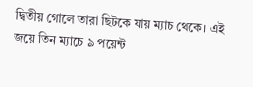দ্বিতীয় গোলে তারা ছিটকে যায় ম্যাচ থেকে। এই জয়ে তিন ম্যাচে ৯ পয়েন্ট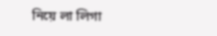নিয়ে লা লিগা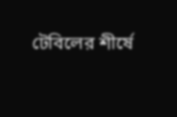টেবিলের শীর্ষে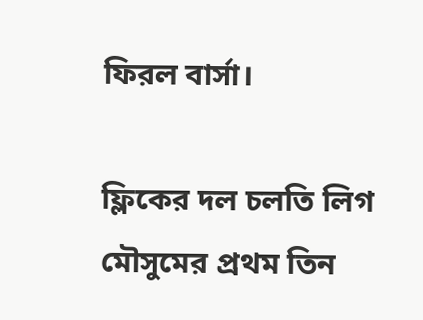ফিরল বার্সা।

ফ্লিকের দল চলতি লিগ মৌসুমের প্রথম তিন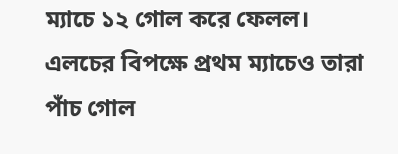ম্যাচে ১২ গোল করে ফেলল। এলচের বিপক্ষে প্রথম ম্যাচেও তারা পাঁচ গোল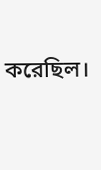করেছিল।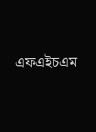এফএইচএম